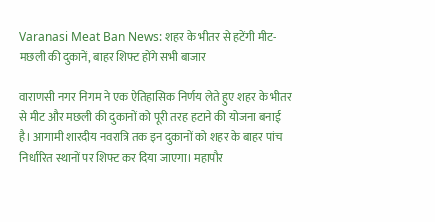Varanasi Meat Ban News: शहर के भीतर से हटेंगी मीट-मछली की दुकानें, बाहर शिफ्ट होंगे सभी बाजार

वाराणसी नगर निगम ने एक ऐतिहासिक निर्णय लेते हुए शहर के भीतर से मीट और मछली की दुकानों को पूरी तरह हटाने की योजना बनाई है। आगामी शारदीय नवरात्रि तक इन दुकानों को शहर के बाहर पांच निर्धारित स्थानों पर शिफ्ट कर दिया जाएगा। महापौर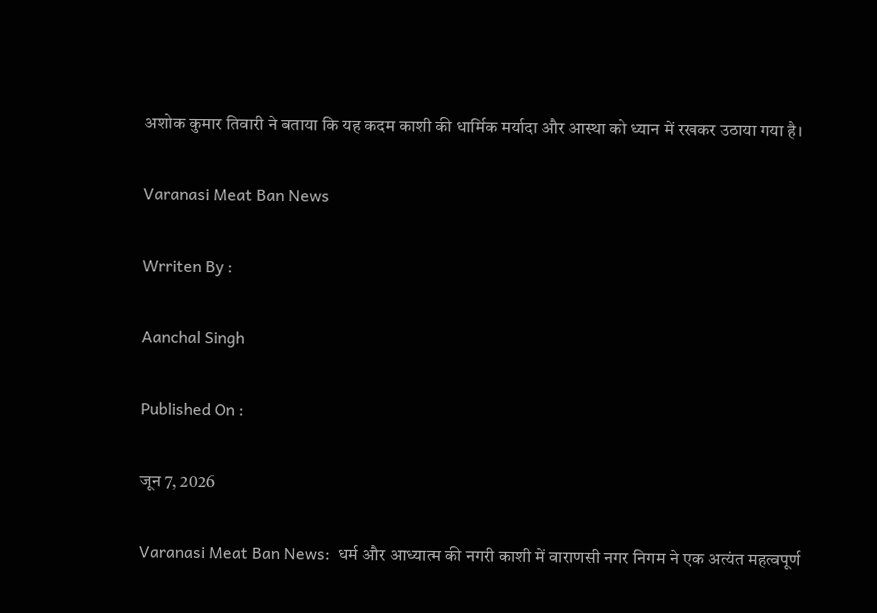अशोक कुमार तिवारी ने बताया कि यह कदम काशी की धार्मिक मर्यादा और आस्था को ध्यान में रखकर उठाया गया है।

Varanasi Meat Ban News

Wrriten By :

Aanchal Singh

Published On :

जून 7, 2026

Varanasi Meat Ban News:  धर्म और आध्यात्म की नगरी काशी में वाराणसी नगर निगम ने एक अत्यंत महत्वपूर्ण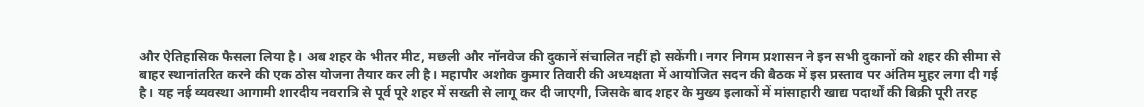और ऐतिहासिक फैसला लिया है। अब शहर के भीतर मीट, मछली और नॉनवेज की दुकानें संचालित नहीं हो सकेंगी। नगर निगम प्रशासन ने इन सभी दुकानों को शहर की सीमा से बाहर स्थानांतरित करने की एक ठोस योजना तैयार कर ली है। महापौर अशोक कुमार तिवारी की अध्यक्षता में आयोजित सदन की बैठक में इस प्रस्ताव पर अंतिम मुहर लगा दी गई है। यह नई व्यवस्था आगामी शारदीय नवरात्रि से पूर्व पूरे शहर में सख्ती से लागू कर दी जाएगी, जिसके बाद शहर के मुख्य इलाकों में मांसाहारी खाद्य पदार्थों की बिक्री पूरी तरह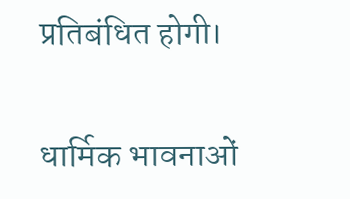प्रतिबंधित होगी।

धार्मिक भावनाओं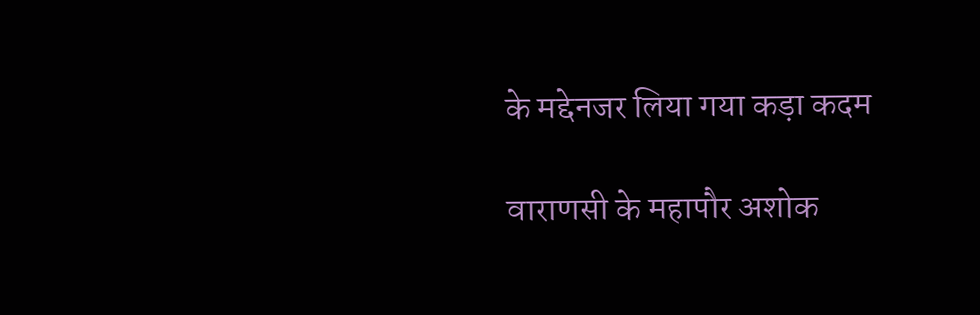के मद्देनजर लिया गया कड़ा कदम

वाराणसी के महापौर अशोक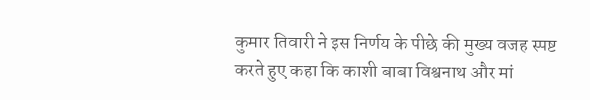कुमार तिवारी ने इस निर्णय के पीछे की मुख्य वजह स्पष्ट करते हुए कहा कि काशी बाबा विश्वनाथ और मां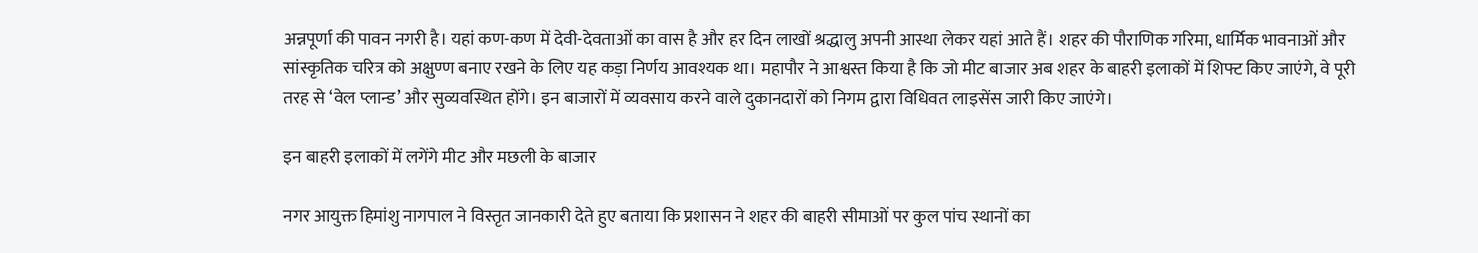अन्नपूर्णा की पावन नगरी है। यहां कण-कण में देवी-देवताओं का वास है और हर दिन लाखों श्रद्धालु अपनी आस्था लेकर यहां आते हैं। शहर की पौराणिक गरिमा, धार्मिक भावनाओं और सांस्कृतिक चरित्र को अक्षुण्ण बनाए रखने के लिए यह कड़ा निर्णय आवश्यक था। महापौर ने आश्वस्त किया है कि जो मीट बाजार अब शहर के बाहरी इलाकों में शिफ्ट किए जाएंगे, वे पूरी तरह से ‘वेल प्लान्ड’ और सुव्यवस्थित होंगे। इन बाजारों में व्यवसाय करने वाले दुकानदारों को निगम द्वारा विधिवत लाइसेंस जारी किए जाएंगे।

इन बाहरी इलाकों में लगेंगे मीट और मछली के बाजार

नगर आयुक्त हिमांशु नागपाल ने विस्तृत जानकारी देते हुए बताया कि प्रशासन ने शहर की बाहरी सीमाओं पर कुल पांच स्थानों का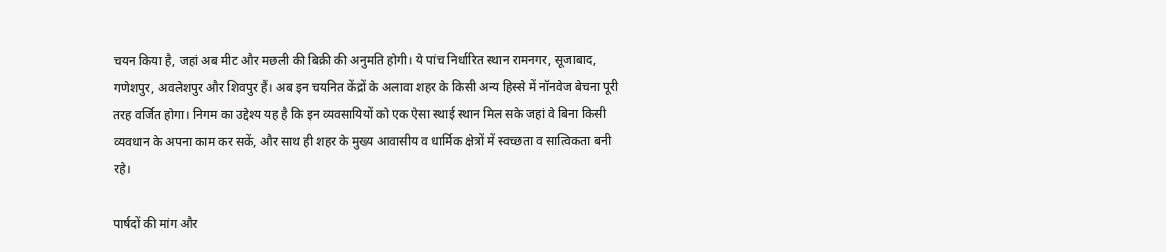चयन किया है, जहां अब मीट और मछली की बिक्री की अनुमति होगी। ये पांच निर्धारित स्थान रामनगर, सूजाबाद, गणेशपुर, अवलेशपुर और शिवपुर हैं। अब इन चयनित केंद्रों के अलावा शहर के किसी अन्य हिस्से में नॉनवेज बेचना पूरी तरह वर्जित होगा। निगम का उद्देश्य यह है कि इन व्यवसायियों को एक ऐसा स्थाई स्थान मिल सके जहां वे बिना किसी व्यवधान के अपना काम कर सकें, और साथ ही शहर के मुख्य आवासीय व धार्मिक क्षेत्रों में स्वच्छता व सात्विकता बनी रहे।

पार्षदों की मांग और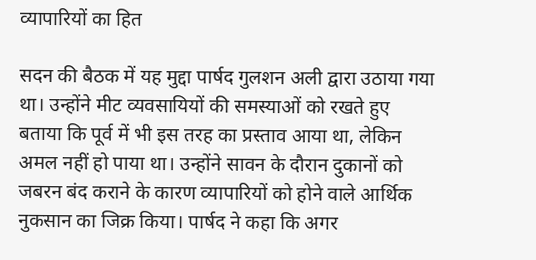व्यापारियों का हित

सदन की बैठक में यह मुद्दा पार्षद गुलशन अली द्वारा उठाया गया था। उन्होंने मीट व्यवसायियों की समस्याओं को रखते हुए बताया कि पूर्व में भी इस तरह का प्रस्ताव आया था, लेकिन अमल नहीं हो पाया था। उन्होंने सावन के दौरान दुकानों को जबरन बंद कराने के कारण व्यापारियों को होने वाले आर्थिक नुकसान का जिक्र किया। पार्षद ने कहा कि अगर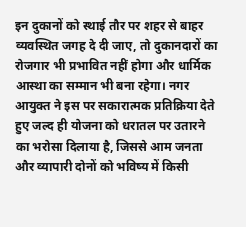इन दुकानों को स्थाई तौर पर शहर से बाहर व्यवस्थित जगह दे दी जाए, तो दुकानदारों का रोजगार भी प्रभावित नहीं होगा और धार्मिक आस्था का सम्मान भी बना रहेगा। नगर आयुक्त ने इस पर सकारात्मक प्रतिक्रिया देते हुए जल्द ही योजना को धरातल पर उतारने का भरोसा दिलाया है, जिससे आम जनता और व्यापारी दोनों को भविष्य में किसी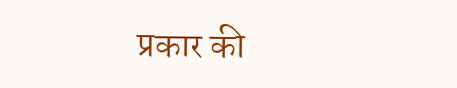प्रकार की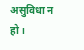असुविधा न हो।